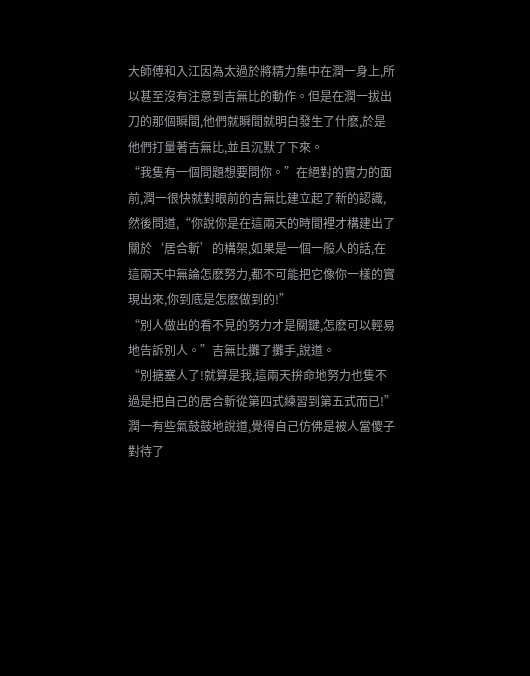大師傅和入江因為太過於將精力集中在潤一身上,所以甚至沒有注意到吉無比的動作。但是在潤一拔出刀的那個瞬間,他們就瞬間就明白發生了什麽,於是他們打量著吉無比,並且沉默了下來。
“我隻有一個問題想要問你。”在絕對的實力的面前,潤一很快就對眼前的吉無比建立起了新的認識,然後問道,“你說你是在這兩天的時間裡才構建出了關於‘居合斬’的構架,如果是一個一般人的話,在這兩天中無論怎麽努力,都不可能把它像你一樣的實現出來,你到底是怎麽做到的!”
“別人做出的看不見的努力才是關鍵,怎麽可以輕易地告訴別人。”吉無比攤了攤手,說道。
“別搪塞人了!就算是我,這兩天拚命地努力也隻不過是把自己的居合斬從第四式練習到第五式而已!”潤一有些氣鼓鼓地說道,覺得自己仿佛是被人當傻子對待了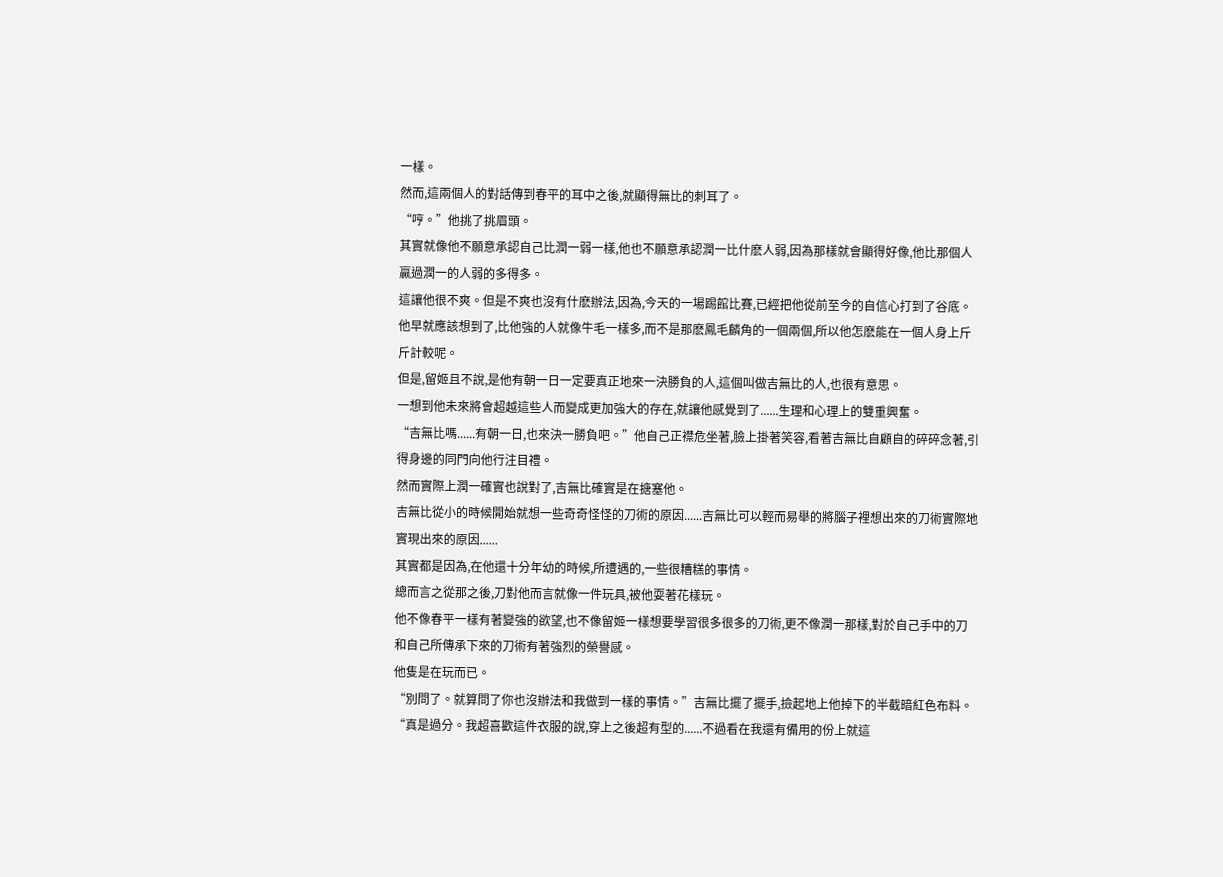一樣。
然而,這兩個人的對話傳到春平的耳中之後,就顯得無比的刺耳了。
“哼。”他挑了挑眉頭。
其實就像他不願意承認自己比潤一弱一樣,他也不願意承認潤一比什麽人弱,因為那樣就會顯得好像,他比那個人贏過潤一的人弱的多得多。
這讓他很不爽。但是不爽也沒有什麽辦法,因為,今天的一場踢館比賽,已經把他從前至今的自信心打到了谷底。他早就應該想到了,比他強的人就像牛毛一樣多,而不是那麽鳳毛麟角的一個兩個,所以他怎麽能在一個人身上斤斤計較呢。
但是,留姬且不說,是他有朝一日一定要真正地來一決勝負的人,這個叫做吉無比的人,也很有意思。
一想到他未來將會超越這些人而變成更加強大的存在,就讓他感覺到了......生理和心理上的雙重興奮。
“吉無比嗎......有朝一日,也來決一勝負吧。”他自己正襟危坐著,臉上掛著笑容,看著吉無比自顧自的碎碎念著,引得身邊的同門向他行注目禮。
然而實際上潤一確實也說對了,吉無比確實是在搪塞他。
吉無比從小的時候開始就想一些奇奇怪怪的刀術的原因......吉無比可以輕而易舉的將腦子裡想出來的刀術實際地實現出來的原因......
其實都是因為,在他還十分年幼的時候,所遭遇的,一些很糟糕的事情。
總而言之從那之後,刀對他而言就像一件玩具,被他耍著花樣玩。
他不像春平一樣有著變強的欲望,也不像留姬一樣想要學習很多很多的刀術,更不像潤一那樣,對於自己手中的刀和自己所傳承下來的刀術有著強烈的榮譽感。
他隻是在玩而已。
“別問了。就算問了你也沒辦法和我做到一樣的事情。”吉無比擺了擺手,撿起地上他掉下的半截暗紅色布料。
“真是過分。我超喜歡這件衣服的說,穿上之後超有型的......不過看在我還有備用的份上就這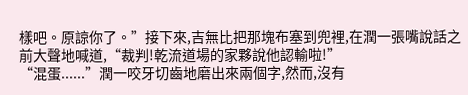樣吧。原諒你了。”接下來,吉無比把那塊布塞到兜裡,在潤一張嘴說話之前大聲地喊道,“裁判!乾流道場的家夥說他認輸啦!”
“混蛋......”潤一咬牙切齒地磨出來兩個字,然而,沒有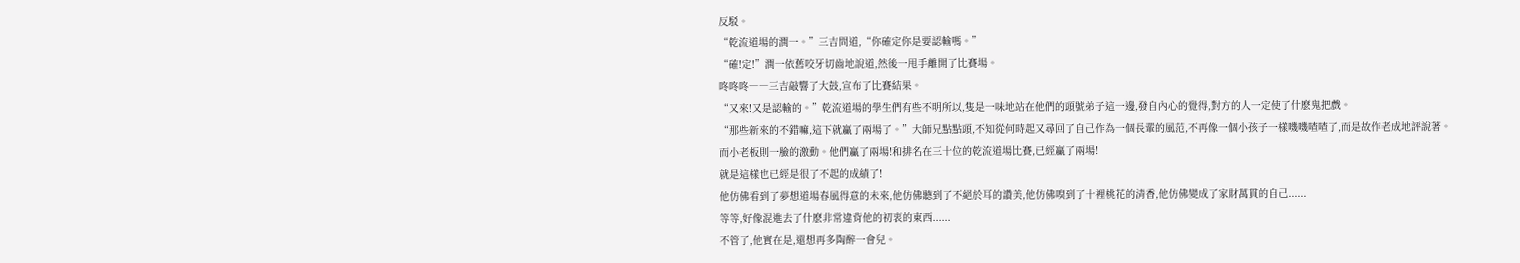反駁。
“乾流道場的潤一。”三吉問道,“你確定你是要認輸嗎。”
“確!定!”潤一依舊咬牙切齒地說道,然後一甩手離開了比賽場。
咚咚咚――三吉敲響了大鼓,宣布了比賽結果。
“又來!又是認輸的。”乾流道場的學生們有些不明所以,隻是一味地站在他們的頭號弟子這一邊,發自內心的覺得,對方的人一定使了什麽鬼把戲。
“那些新來的不錯嘛,這下就贏了兩場了。”大師兄點點頭,不知從何時起又尋回了自己作為一個長輩的風范,不再像一個小孩子一樣嘰嘰喳喳了,而是故作老成地評說著。
而小老板則一臉的激動。他們贏了兩場!和排名在三十位的乾流道場比賽,已經贏了兩場!
就是這樣也已經是很了不起的成績了!
他仿佛看到了夢想道場春風得意的未來,他仿佛聽到了不絕於耳的讚美,他仿佛嗅到了十裡桃花的清香,他仿佛變成了家財萬貫的自己......
等等,好像混進去了什麽非常違背他的初衷的東西......
不管了,他實在是,還想再多陶醉一會兒。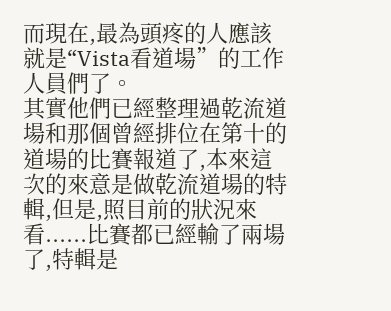而現在,最為頭疼的人應該就是“Vista看道場”的工作人員們了。
其實他們已經整理過乾流道場和那個曾經排位在第十的道場的比賽報道了,本來這次的來意是做乾流道場的特輯,但是,照目前的狀況來看......比賽都已經輸了兩場了,特輯是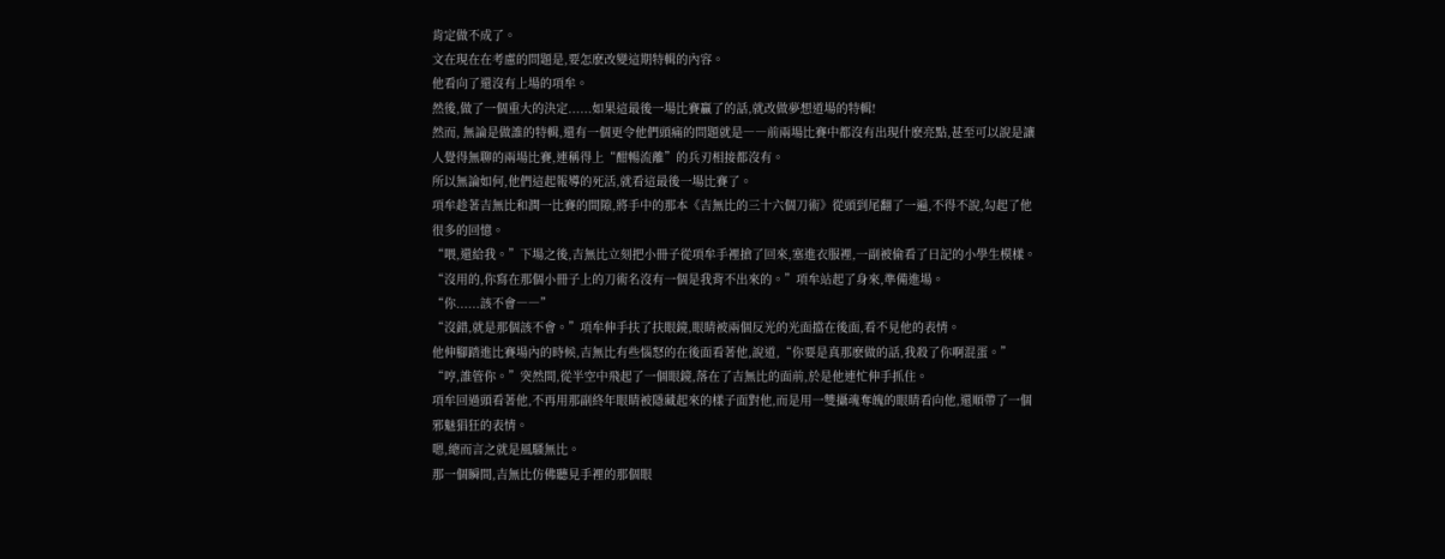肯定做不成了。
文在現在在考慮的問題是,要怎麽改變這期特輯的內容。
他看向了還沒有上場的項牟。
然後,做了一個重大的決定......如果這最後一場比賽贏了的話,就改做夢想道場的特輯!
然而, 無論是做誰的特輯,還有一個更令他們頭痛的問題就是――前兩場比賽中都沒有出現什麽亮點,甚至可以說是讓人覺得無聊的兩場比賽,連稱得上“酣暢流離”的兵刃相接都沒有。
所以無論如何,他們這起報導的死活,就看這最後一場比賽了。
項牟趁著吉無比和潤一比賽的間隙,將手中的那本《吉無比的三十六個刀術》從頭到尾翻了一遍,不得不說,勾起了他很多的回憶。
“喂,還給我。”下場之後,吉無比立刻把小冊子從項牟手裡搶了回來,塞進衣服裡,一副被偷看了日記的小學生模樣。
“沒用的,你寫在那個小冊子上的刀術名沒有一個是我背不出來的。”項牟站起了身來,準備進場。
“你......該不會――”
“沒錯,就是那個該不會。”項牟伸手扶了扶眼鏡,眼睛被兩個反光的光面擋在後面,看不見他的表情。
他伸腳踏進比賽場內的時候,吉無比有些惱怒的在後面看著他,說道,“你要是真那麽做的話,我殺了你啊混蛋。”
“哼,誰管你。”突然間,從半空中飛起了一個眼鏡,落在了吉無比的面前,於是他連忙伸手抓住。
項牟回過頭看著他,不再用那副終年眼睛被隱藏起來的樣子面對他,而是用一雙攝魂奪魄的眼睛看向他,還順帶了一個邪魅猖狂的表情。
嗯,總而言之就是風騷無比。
那一個瞬間,吉無比仿佛聽見手裡的那個眼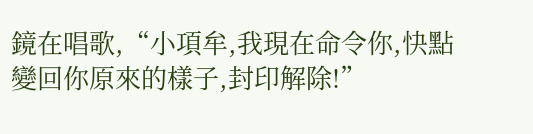鏡在唱歌,“小項牟,我現在命令你,快點變回你原來的樣子,封印解除!”